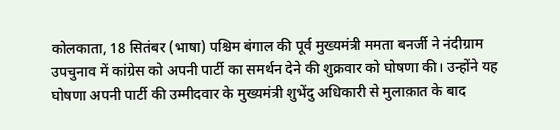कोलकाता, 18 सितंबर (भाषा) पश्चिम बंगाल की पूर्व मुख्यमंत्री ममता बनर्जी ने नंदीग्राम उपचुनाव में कांग्रेस को अपनी पार्टी का समर्थन देने की शुक्रवार को घोषणा की। उन्होंने यह घोषणा अपनी पार्टी की उम्मीदवार के मुख्यमंत्री शुभेंदु अधिकारी से मुलाक़ात के बाद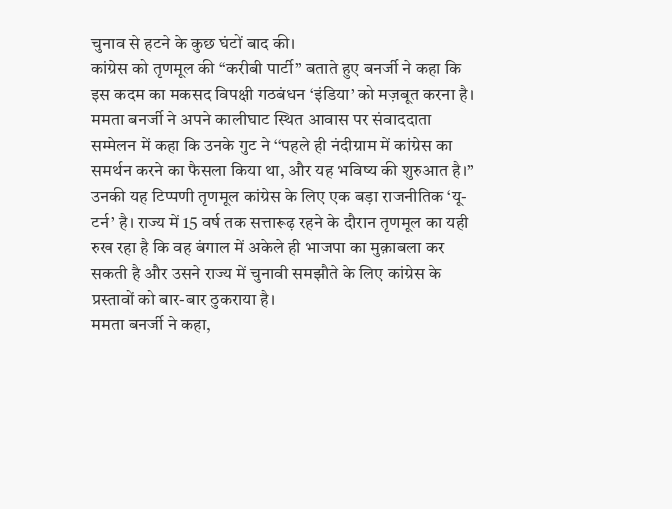चुनाव से हटने के कुछ घंटों बाद की।
कांग्रेस को तृणमूल की ‘‘करीबी पार्टी’’ बताते हुए बनर्जी ने कहा कि इस कदम का मकसद विपक्षी गठबंधन ‘इंडिया’ को मज़बूत करना है।
ममता बनर्जी ने अपने कालीघाट स्थित आवास पर संवाददाता सम्मेलन में कहा कि उनके गुट ने ‘‘पहले ही नंदीग्राम में कांग्रेस का समर्थन करने का फैसला किया था, और यह भविष्य की शुरुआत है।’’
उनकी यह टिप्पणी तृणमूल कांग्रेस के लिए एक बड़ा राजनीतिक ‘यू-टर्न’ है। राज्य में 15 वर्ष तक सत्तारूढ़ रहने के दौरान तृणमूल का यही रुख रहा है कि वह बंगाल में अकेले ही भाजपा का मुक़ाबला कर सकती है और उसने राज्य में चुनावी समझौते के लिए कांग्रेस के प्रस्तावों को बार-बार ठुकराया है।
ममता बनर्जी ने कहा,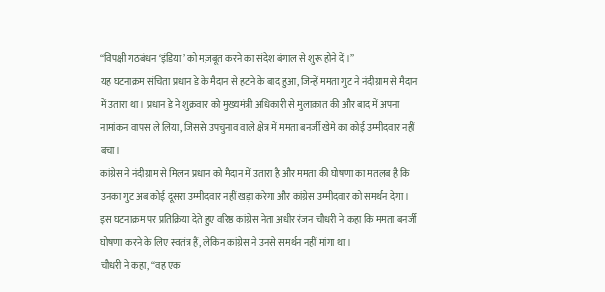‘‘विपक्षी गठबंधन ‘इंडिया’ को मज़बूत करने का संदेश बंगाल से शुरू होने दें।’’
यह घटनाक्रम संचिता प्रधान डे के मैदान से हटने के बाद हुआ, जिन्हें ममता गुट ने नंदीग्राम से मैदान में उतारा था। प्रधान डे ने शुक्रवार को मुख्यमंत्री अधिकारी से मुलाक़ात की और बाद में अपना नामांकन वापस ले लिया, जिससे उपचुनाव वाले क्षेत्र में ममता बनर्जी खेमे का कोई उम्मीदवार नहीं बचा।
कांग्रेस ने नंदीग्राम से मिलन प्रधान को मैदान में उतारा है और ममता की घोषणा का मतलब है कि उनका गुट अब कोई दूसरा उम्मीदवार नहीं खड़ा करेगा और कांग्रेस उम्मीदवार को समर्थन देगा।
इस घटनाक्रम पर प्रतिक्रिया देते हुए वरिष्ठ कांग्रेस नेता अधीर रंजन चौधरी ने कहा कि ममता बनर्जी घोषणा करने के लिए स्वतंत्र हैं, लेकिन कांग्रेस ने उनसे समर्थन नहीं मांगा था।
चौधरी ने कहा, ‘‘वह एक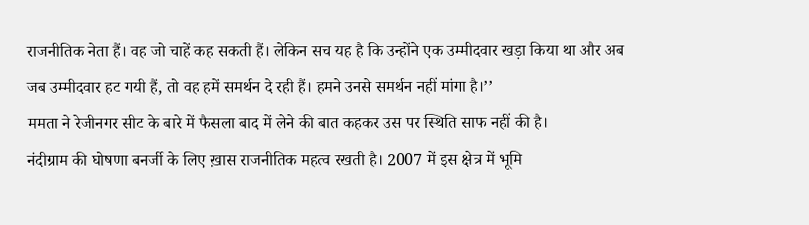राजनीतिक नेता हैं। वह जो चाहें कह सकती हैं। लेकिन सच यह है कि उन्होंने एक उम्मीदवार खड़ा किया था और अब जब उम्मीदवार हट गयी हैं, तो वह हमें समर्थन दे रही हैं। हमने उनसे समर्थन नहीं मांगा है।’’
ममता ने रेजीनगर सीट के बारे में फैसला बाद में लेने की बात कहकर उस पर स्थिति साफ नहीं की है।
नंदीग्राम की घोषणा बनर्जी के लिए ख़ास राजनीतिक महत्व रखती है। 2007 में इस क्षेत्र में भूमि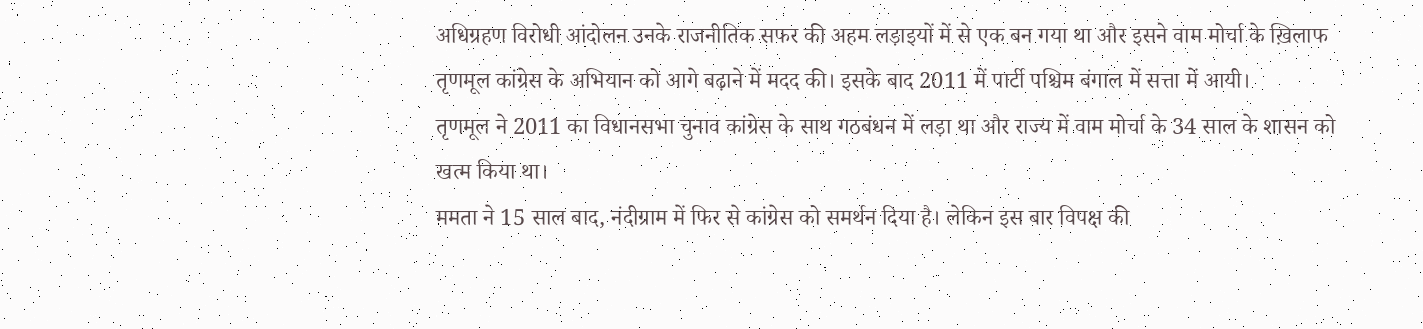अधिग्रहण विरोधी आंदोलन उनके राजनीतिक सफर की अहम लड़ाइयों में से एक बन गया था और इसने वाम मोर्चा के ख़िलाफ तृणमूल कांग्रेस के अभियान को आगे बढ़ाने में मदद की। इसके बाद 2011 में पार्टी पश्चिम बंगाल में सत्ता में आयी।
तृणमूल ने 2011 का विधानसभा चुनाव कांग्रेस के साथ गठबंधन में लड़ा था और राज्य में वाम मोर्चा के 34 साल के शासन को खत्म किया था।
ममता ने 15 साल बाद, नंदीग्राम में फिर से कांग्रेस को समर्थन दिया है। लेकिन इस बार विपक्ष की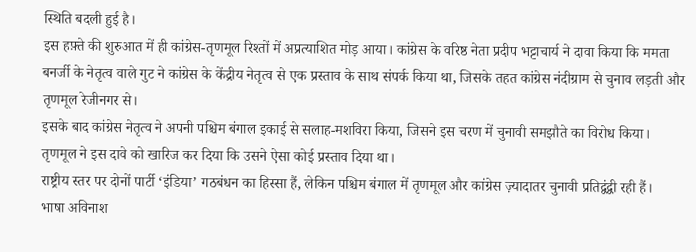स्थिति बदली हुई है।
इस हफ़्ते की शुरुआत में ही कांग्रेस-तृणमूल रिश्तों में अप्रत्याशित मोड़ आया। कांग्रेस के वरिष्ठ नेता प्रदीप भट्टाचार्य ने दावा किया कि ममता बनर्जी के नेतृत्व वाले गुट ने कांग्रेस के केंद्रीय नेतृत्व से एक प्रस्ताव के साथ संपर्क किया था, जिसके तहत कांग्रेस नंदीग्राम से चुनाव लड़ती और तृणमूल रेजीनगर से।
इसके बाद कांग्रेस नेतृत्व ने अपनी पश्चिम बंगाल इकाई से सलाह-मशविरा किया, जिसने इस चरण में चुनावी समझौते का विरोध किया। तृणमूल ने इस दावे को खारिज कर दिया कि उसने ऐसा कोई प्रस्ताव दिया था।
राष्ट्रीय स्तर पर दोनों पार्टी ‘इंडिया’ गठबंधन का हिस्सा हैं, लेकिन पश्चिम बंगाल में तृणमूल और कांग्रेस ज़्यादातर चुनावी प्रतिद्वंद्वी रही हैं।
भाषा अविनाश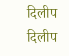दिलीप
दिलीप